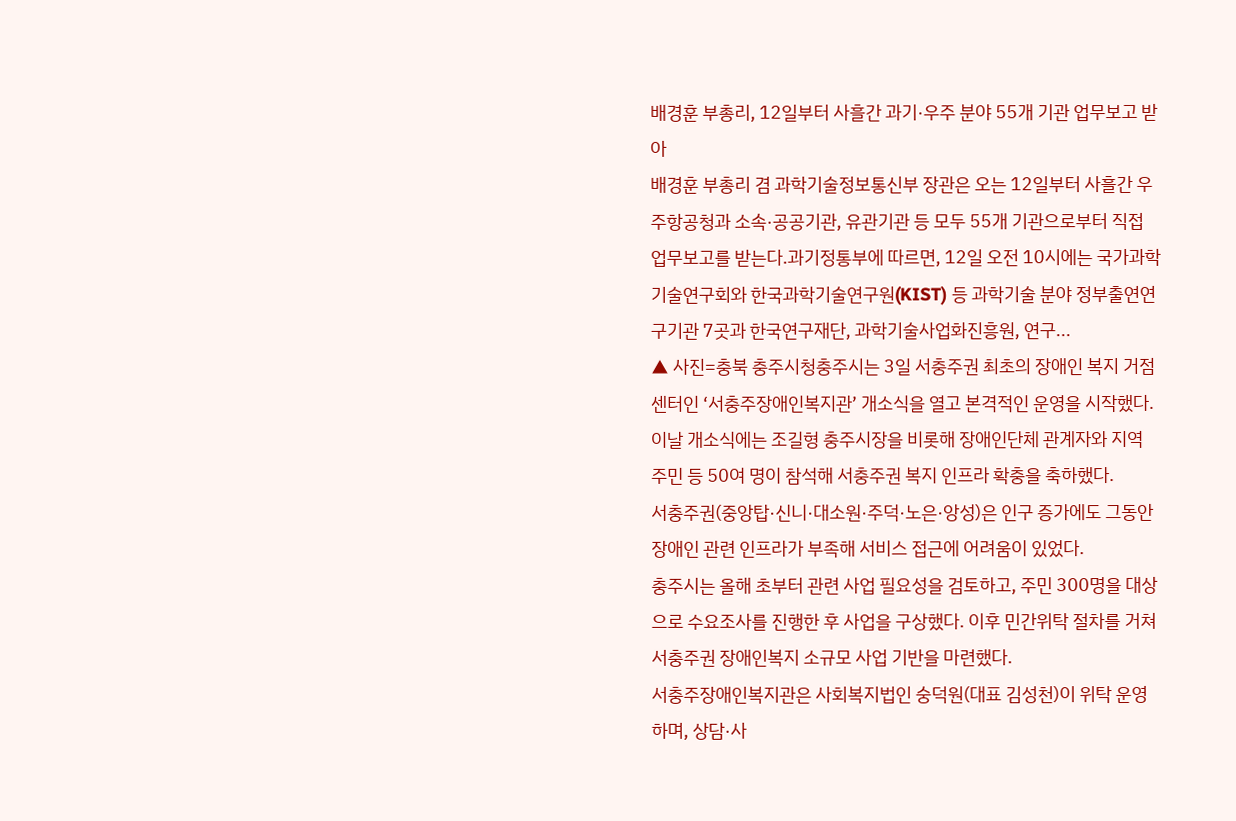배경훈 부총리, 12일부터 사흘간 과기·우주 분야 55개 기관 업무보고 받아
배경훈 부총리 겸 과학기술정보통신부 장관은 오는 12일부터 사흘간 우주항공청과 소속·공공기관, 유관기관 등 모두 55개 기관으로부터 직접 업무보고를 받는다.과기정통부에 따르면, 12일 오전 10시에는 국가과학기술연구회와 한국과학기술연구원(KIST) 등 과학기술 분야 정부출연연구기관 7곳과 한국연구재단, 과학기술사업화진흥원, 연구...
▲ 사진=충북 충주시청충주시는 3일 서충주권 최초의 장애인 복지 거점 센터인 ‘서충주장애인복지관’ 개소식을 열고 본격적인 운영을 시작했다.
이날 개소식에는 조길형 충주시장을 비롯해 장애인단체 관계자와 지역 주민 등 50여 명이 참석해 서충주권 복지 인프라 확충을 축하했다.
서충주권(중앙탑·신니·대소원·주덕·노은·앙성)은 인구 증가에도 그동안 장애인 관련 인프라가 부족해 서비스 접근에 어려움이 있었다.
충주시는 올해 초부터 관련 사업 필요성을 검토하고, 주민 300명을 대상으로 수요조사를 진행한 후 사업을 구상했다. 이후 민간위탁 절차를 거쳐 서충주권 장애인복지 소규모 사업 기반을 마련했다.
서충주장애인복지관은 사회복지법인 숭덕원(대표 김성천)이 위탁 운영하며, 상담·사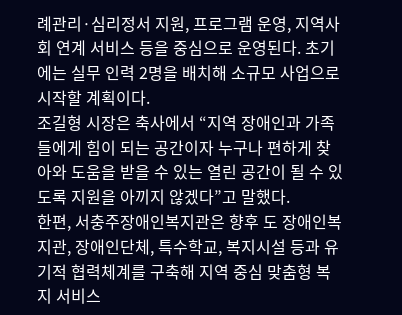례관리·심리정서 지원, 프로그램 운영, 지역사회 연계 서비스 등을 중심으로 운영된다. 초기에는 실무 인력 2명을 배치해 소규모 사업으로 시작할 계획이다.
조길형 시장은 축사에서 “지역 장애인과 가족들에게 힘이 되는 공간이자 누구나 편하게 찾아와 도움을 받을 수 있는 열린 공간이 될 수 있도록 지원을 아끼지 않겠다”고 말했다.
한편, 서충주장애인복지관은 향후 도 장애인복지관, 장애인단체, 특수학교, 복지시설 등과 유기적 협력체계를 구축해 지역 중심 맞춤형 복지 서비스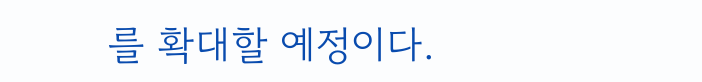를 확대할 예정이다.